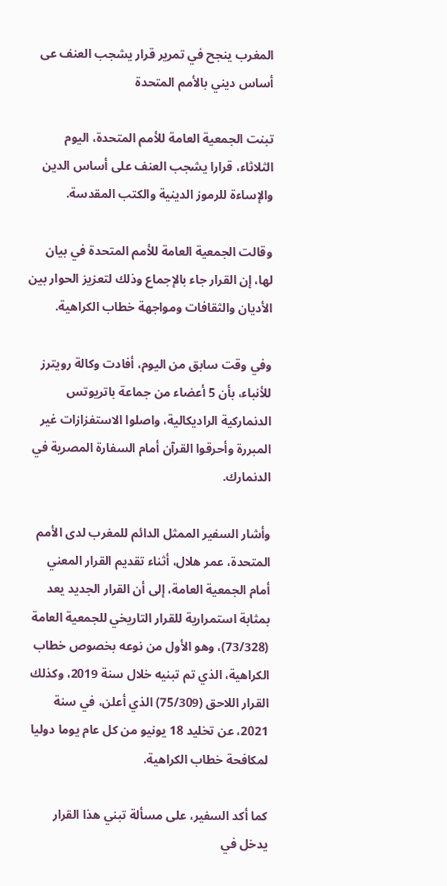المغرب ينجح في تمرير قرار يشجب العنف عى أساس ديني بالأمم المتحدة

تبنت الجمعية العامة للأمم المتحدة، اليوم الثلاثاء، قرارا يشجب العنف على أساس الدين والإساءة للرموز الدينية والكتب المقدسة.

وقالت الجمعية العامة للأمم المتحدة في بيان لها، إن القرار جاء بالإجماع وذلك لتعزيز الحوار بين الأديان والثقافات ومواجهة خطاب الكراهية.

وفي وقت سابق من اليوم، أفادت وكالة رويترز للأنباء، بأن 5 أعضاء من جماعة باتريوتس الدنماركية الراديكالية، واصلوا الاستفزازات غير المبررة وأحرقوا القرآن أمام السفارة المصرية في الدنمارك.

وأشار السفير الممثل الدائم للمغرب لدى الأمم المتحدة، عمر هلال، أثناء تقديم القرار المعني أمام الجمعية العامة، إلى أن القرار الجديد يعد بمثابة استمرارية للقرار التاريخي للجمعية العامة (73/328)، وهو الأول من نوعه بخصوص خطاب الكراهية، الذي تم تبنيه خلال سنة 2019، وكذلك القرار اللاحق (75/309) الذي أعلن، في سنة 2021، عن تخليد 18 يونيو من كل عام يوما دوليا لمكافحة خطاب الكراهية.

كما أكد السفير، على مسألة تبني هذا القرار يدخل في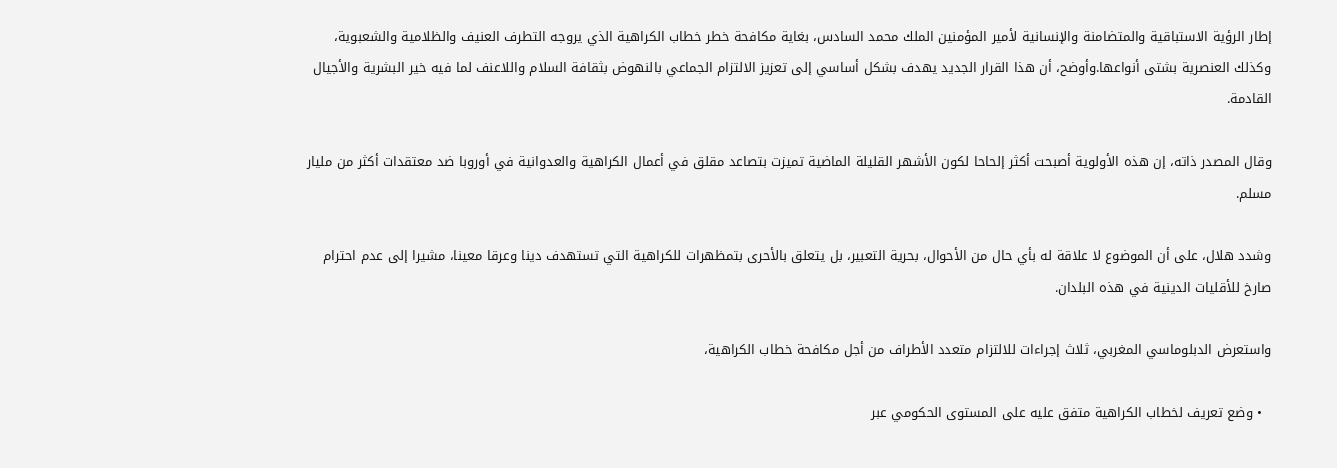إطار الرؤية الاستباقية والمتضامنة والإنسانية لأمير المؤمنين الملك محمد السادس، بغاية مكافحة خطر خطاب الكراهية الذي يروجه التطرف العنيف والظلامية والشعبوية، وكذلك العنصرية بشتى أنواعها.وأوضح، أن هذا القرار الجديد يهدف بشكل أساسي إلى تعزيز الالتزام الجماعي بالنهوض بثقافة السلام واللاعنف لما فيه خير البشرية والأجيال القادمة.

وقال المصدر ذاته، إن هذه الأولوية أصبحت أكثر إلحاحا لكون الأشهر القليلة الماضية تميزت بتصاعد مقلق في أعمال الكراهية والعدوانية في أوروبا ضد معتقدات أكثر من مليار مسلم.

وشدد هلال، على أن الموضوع لا علاقة له بأي حال من الأحوال، بحرية التعبير، بل يتعلق بالأحرى بتمظهرات للكراهية التي تستهدف دينا وعرقا معينا، مشيرا إلى عدم احترام صارخ للأقليات الدينية في هذه البلدان.

واستعرض الدبلوماسي المغربي، ثلاث إجراءات للالتزام متعدد الأطراف من أجل مكافحة خطاب الكراهية،

  • وضع تعريف لخطاب الكراهية متفق عليه على المستوى الحكومي عبر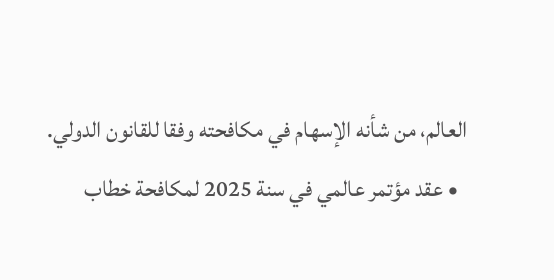العالم، من شأنه الإسهام في مكافحته وفقا للقانون الدولي.
  • عقد مؤتمر عالمي في سنة 2025 لمكافحة خطاب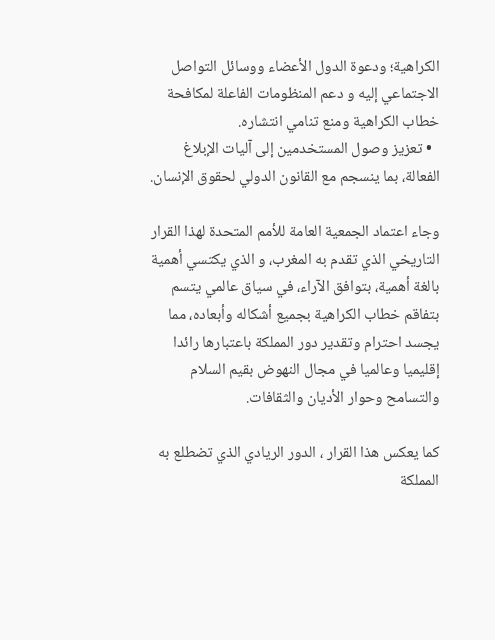الكراهية؛ ودعوة الدول الأعضاء ووسائل التواصل الاجتماعي إليه و دعم المنظومات الفاعلة لمكافحة خطاب الكراهية ومنع تنامي انتشاره.
  • تعزيز وصول المستخدمين إلى آليات الإبلاغ الفعالة، بما ينسجم مع القانون الدولي لحقوق الإنسان.

وجاء اعتماد الجمعية العامة للأمم المتحدة لهذا القرار التاريخي الذي تقدم به المغرب، و الذي يكتسي أهمية بالغة أهمية، بتوافق الآراء، في سياق عالمي يتسم بتفاقم خطاب الكراهية بجميع أشكاله وأبعاده، مما يجسد احترام وتقدير دور المملكة باعتبارها رائدا إقليميا وعالميا في مجال النهوض بقيم السلام والتسامح وحوار الأديان والثقافات.

كما يعكس هذا القرار ، الدور الريادي الذي تضطلع به المملكة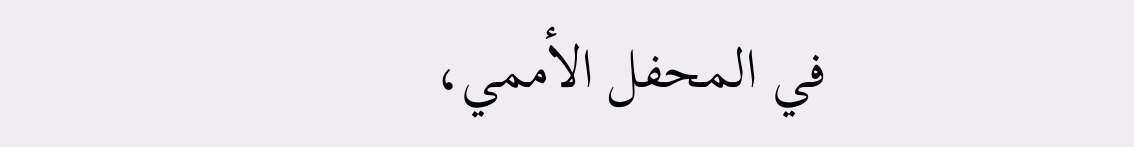في المحفل الأممي،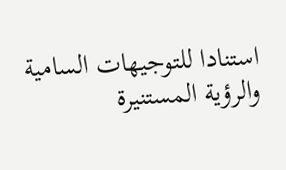استنادا للتوجيهات السامية والرؤية المستنيرة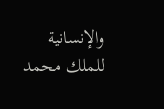والإنسانية للملك محمد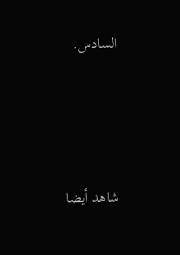السادس.




شاهد أيضا